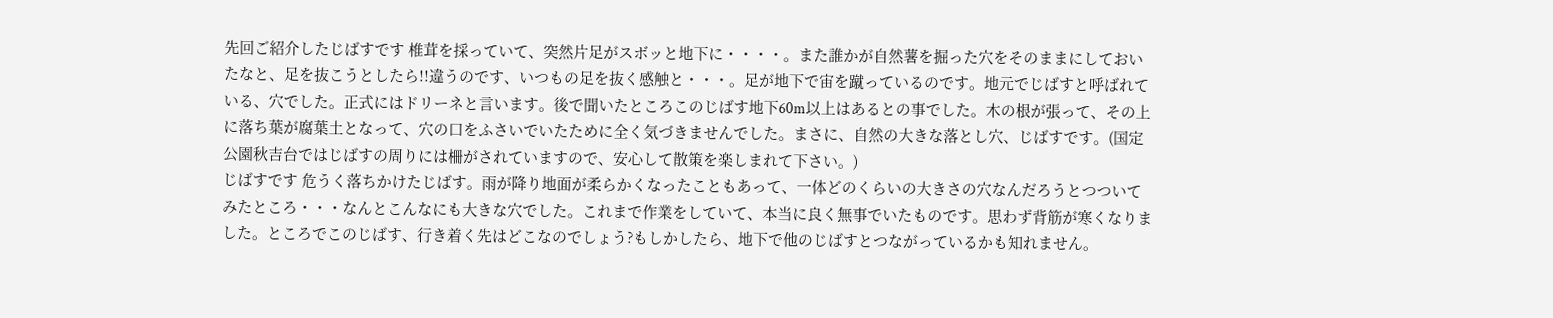先回ご紹介したじばすです 椎茸を採っていて、突然片足がスボッと地下に・・・・。また誰かが自然薯を掘った穴をそのままにしておいたなと、足を抜こうとしたら!!違うのです、いつもの足を抜く感触と・・・。足が地下で宙を蹴っているのです。地元でじばすと呼ばれている、穴でした。正式にはドリーネと言います。後で聞いたところこのじばす地下60m以上はあるとの事でした。木の根が張って、その上に落ち葉が腐葉土となって、穴の口をふさいでいたために全く気づきませんでした。まさに、自然の大きな落とし穴、じばすです。(国定公園秋吉台ではじばすの周りには柵がされていますので、安心して散策を楽しまれて下さい。)
じばすです 危うく落ちかけたじばす。雨が降り地面が柔らかくなったこともあって、一体どのくらいの大きさの穴なんだろうとつついてみたところ・・・なんとこんなにも大きな穴でした。これまで作業をしていて、本当に良く無事でいたものです。思わず背筋が寒くなりました。ところでこのじばす、行き着く先はどこなのでしょう?もしかしたら、地下で他のじばすとつながっているかも知れません。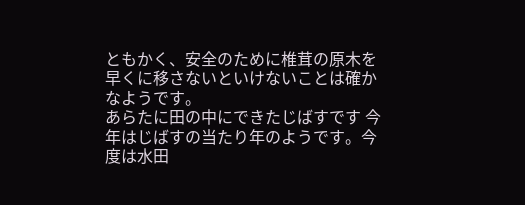ともかく、安全のために椎茸の原木を早くに移さないといけないことは確かなようです。
あらたに田の中にできたじばすです 今年はじばすの当たり年のようです。今度は水田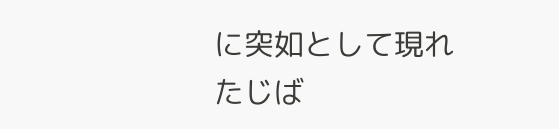に突如として現れたじば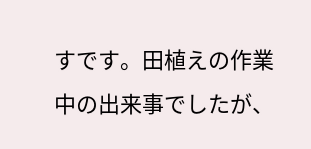すです。田植えの作業中の出来事でしたが、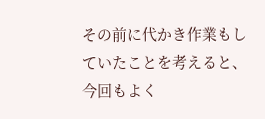その前に代かき作業もしていたことを考えると、今回もよく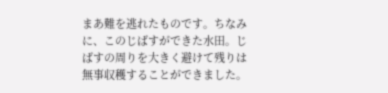まあ難を逃れたものです。ちなみに、このじばすができた水田。じばすの周りを大きく避けて残りは無事収穫することができました。